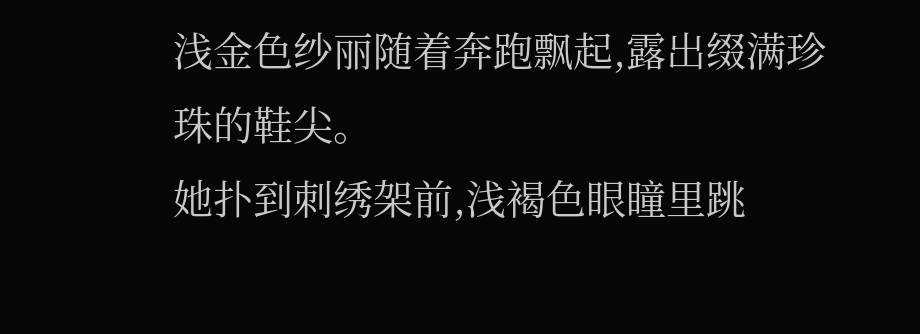浅金色纱丽随着奔跑飘起,露出缀满珍珠的鞋尖。
她扑到刺绣架前,浅褐色眼瞳里跳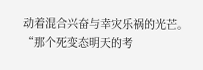动着混合兴奋与幸灾乐祸的光芒。
“那个死变态明天的考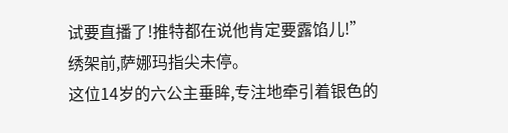试要直播了!推特都在说他肯定要露馅儿!”
绣架前,萨娜玛指尖未停。
这位14岁的六公主垂眸,专注地牵引着银色的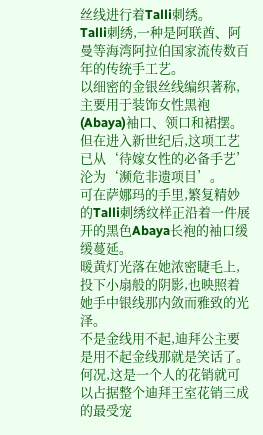丝线进行着Talli刺绣。
Talli刺绣,一种是阿联酋、阿曼等海湾阿拉伯国家流传数百年的传统手工艺。
以细密的金银丝线编织著称,主要用于装饰女性黑袍(Abaya)袖口、领口和裙摆。
但在进入新世纪后,这项工艺已从‘待嫁女性的必备手艺’沦为‘濒危非遗项目’。
可在萨娜玛的手里,繁复精妙的Talli刺绣纹样正沿着一件展开的黑色Abaya长袍的袖口缓缓蔓延。
暖黄灯光落在她浓密睫毛上,投下小扇般的阴影,也映照着她手中银线那内敛而雅致的光泽。
不是金线用不起,迪拜公主要是用不起金线那就是笑话了。
何况,这是一个人的花销就可以占据整个迪拜王室花销三成的最受宠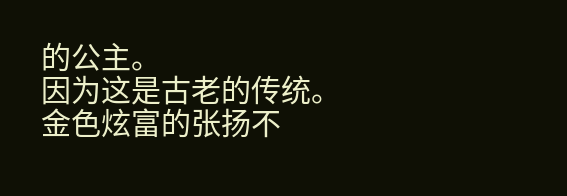的公主。
因为这是古老的传统。
金色炫富的张扬不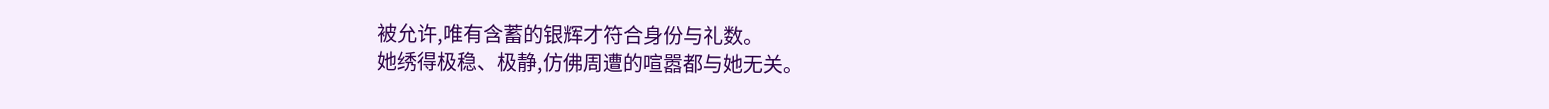被允许,唯有含蓄的银辉才符合身份与礼数。
她绣得极稳、极静,仿佛周遭的喧嚣都与她无关。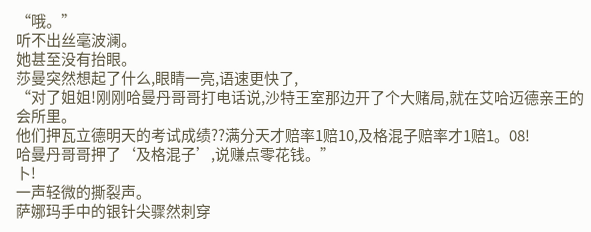“哦。”
听不出丝毫波澜。
她甚至没有抬眼。
莎曼突然想起了什么,眼睛一亮,语速更快了,
“对了姐姐!刚刚哈曼丹哥哥打电话说,沙特王室那边开了个大赌局,就在艾哈迈德亲王的会所里。
他们押瓦立德明天的考试成绩??满分天才赔率1赔10,及格混子赔率才1赔1。08!
哈曼丹哥哥押了‘及格混子’,说赚点零花钱。”
卜!
一声轻微的撕裂声。
萨娜玛手中的银针尖骤然刺穿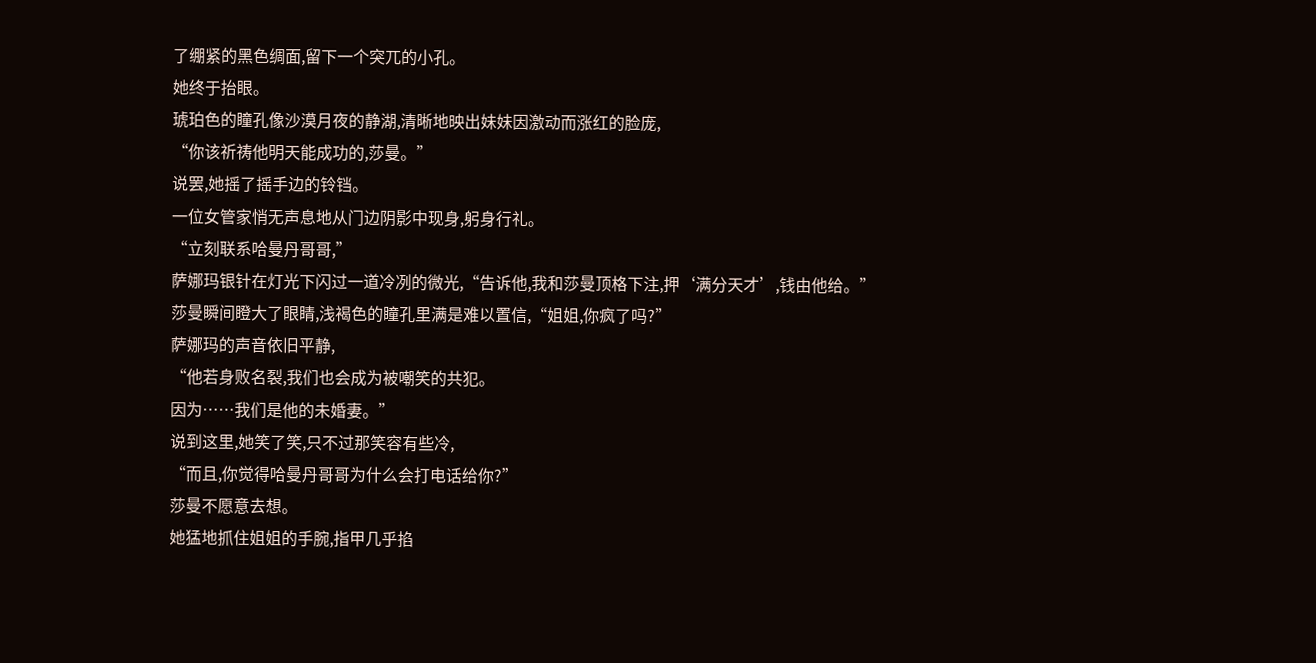了绷紧的黑色绸面,留下一个突兀的小孔。
她终于抬眼。
琥珀色的瞳孔像沙漠月夜的静湖,清晰地映出妹妹因激动而涨红的脸庞,
“你该祈祷他明天能成功的,莎曼。”
说罢,她摇了摇手边的铃铛。
一位女管家悄无声息地从门边阴影中现身,躬身行礼。
“立刻联系哈曼丹哥哥,”
萨娜玛银针在灯光下闪过一道冷冽的微光,“告诉他,我和莎曼顶格下注,押‘满分天才’,钱由他给。”
莎曼瞬间瞪大了眼睛,浅褐色的瞳孔里满是难以置信,“姐姐,你疯了吗?”
萨娜玛的声音依旧平静,
“他若身败名裂,我们也会成为被嘲笑的共犯。
因为……我们是他的未婚妻。”
说到这里,她笑了笑,只不过那笑容有些冷,
“而且,你觉得哈曼丹哥哥为什么会打电话给你?”
莎曼不愿意去想。
她猛地抓住姐姐的手腕,指甲几乎掐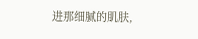进那细腻的肌肤,